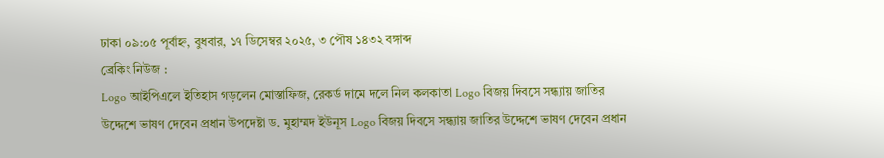ঢাকা ০৯:০৫ পূর্বাহ্ন, বুধবার, ১৭ ডিসেম্বর ২০২৫, ৩ পৌষ ১৪৩২ বঙ্গাব্দ
ব্রেকিং নিউজ :
Logo আইপিএলে ইতিহাস গড়লেন মোস্তাফিজ, রেকর্ড দামে দলে নিল কলকাতা Logo বিজয় দিবসে সন্ধ্যায় জাতির উদ্দেশে ভাষণ দেবেন প্রধান উপদেষ্টা ড. মুহাম্মদ ইউনূস Logo বিজয় দিবসে সন্ধ্যায় জাতির উদ্দেশে ভাষণ দেবেন প্রধান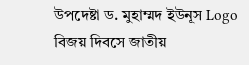উপদেষ্টা ড. মুহাম্মদ ইউনূস Logo বিজয় দিবসে জাতীয়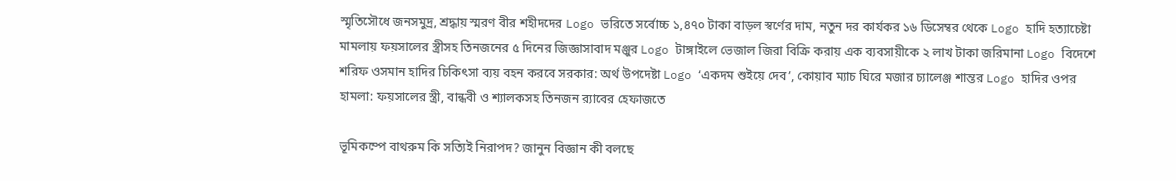স্মৃতিসৌধে জনসমুদ্র, শ্রদ্ধায় স্মরণ বীর শহীদদের Logo ভরিতে সর্বোচ্চ ১,৪৭০ টাকা বাড়ল স্বর্ণের দাম, নতুন দর কার্যকর ১৬ ডিসেম্বর থেকে Logo হাদি হত্যাচেষ্টা মামলায় ফয়সালের স্ত্রীসহ তিনজনের ৫ দিনের জিজ্ঞাসাবাদ মঞ্জুর Logo টাঙ্গাইলে ভেজাল জিরা বিক্রি করায় এক ব্যবসায়ীকে ২ লাখ টাকা জরিমানা Logo বিদেশে শরিফ ওসমান হাদির চিকিৎসা ব্যয় বহন করবে সরকার: অর্থ উপদেষ্টা Logo ‘একদম শুইয়ে দেব’, কোয়াব ম্যাচ ঘিরে মজার চ্যালেঞ্জ শান্তর Logo হাদির ওপর হামলা: ফয়সালের স্ত্রী, বান্ধবী ও শ্যালকসহ তিনজন র‌্যাবের হেফাজতে

ভূমিকম্পে বাথরুম কি সত্যিই নিরাপদ? জানুন বিজ্ঞান কী বলছে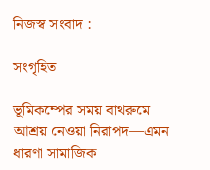নিজস্ব সংবাদ :

সংগৃহিত

ভূমিকম্পের সময় বাথরুমে আশ্রয় নেওয়া নিরাপদ—এমন ধারণা সামাজিক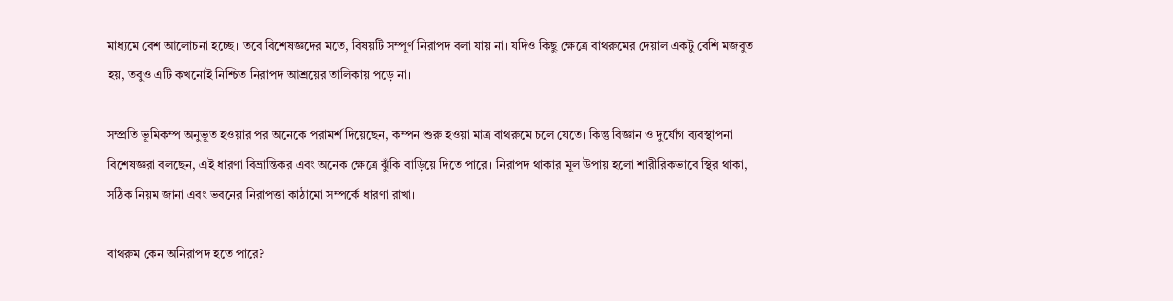মাধ্যমে বেশ আলোচনা হচ্ছে। তবে বিশেষজ্ঞদের মতে, বিষয়টি সম্পূর্ণ নিরাপদ বলা যায় না। যদিও কিছু ক্ষেত্রে বাথরুমের দেয়াল একটু বেশি মজবুত হয়, তবুও এটি কখনোই নিশ্চিত নিরাপদ আশ্রয়ের তালিকায় পড়ে না।

সম্প্রতি ভূমিকম্প অনুভূত হওয়ার পর অনেকে পরামর্শ দিয়েছেন, কম্পন শুরু হওয়া মাত্র বাথরুমে চলে যেতে। কিন্তু বিজ্ঞান ও দুর্যোগ ব্যবস্থাপনা বিশেষজ্ঞরা বলছেন, এই ধারণা বিভ্রান্তিকর এবং অনেক ক্ষেত্রে ঝুঁকি বাড়িয়ে দিতে পারে। নিরাপদ থাকার মূল উপায় হলো শারীরিকভাবে স্থির থাকা, সঠিক নিয়ম জানা এবং ভবনের নিরাপত্তা কাঠামো সম্পর্কে ধারণা রাখা।

বাথরুম কেন অনিরাপদ হতে পারে?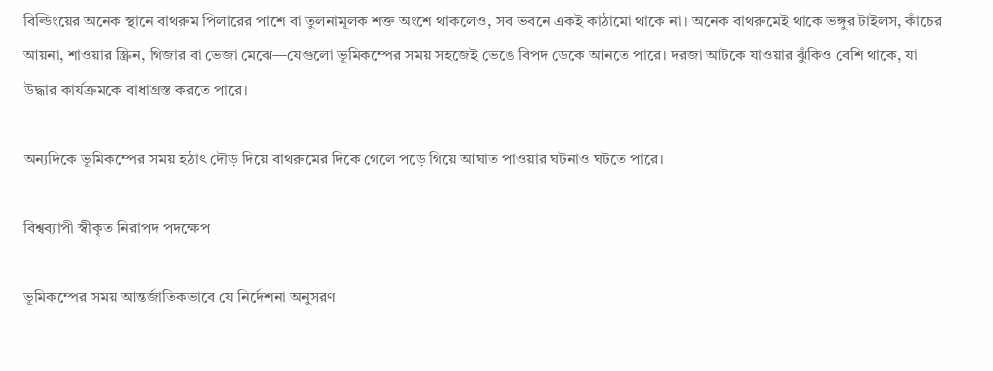বিল্ডিংয়ের অনেক স্থানে বাথরুম পিলারের পাশে বা তুলনামূলক শক্ত অংশে থাকলেও, সব ভবনে একই কাঠামো থাকে না। অনেক বাথরুমেই থাকে ভঙ্গুর টাইলস, কাঁচের আয়না, শাওয়ার স্ক্রিন, গিজার বা ভেজা মেঝে—যেগুলো ভূমিকম্পের সময় সহজেই ভেঙে বিপদ ডেকে আনতে পারে। দরজা আটকে যাওয়ার ঝুঁকিও বেশি থাকে, যা উদ্ধার কার্যক্রমকে বাধাগ্রস্ত করতে পারে।

অন্যদিকে ভূমিকম্পের সময় হঠাৎ দৌড় দিয়ে বাথরুমের দিকে গেলে পড়ে গিয়ে আঘাত পাওয়ার ঘটনাও ঘটতে পারে।

বিশ্বব্যাপী স্বীকৃত নিরাপদ পদক্ষেপ

ভূমিকম্পের সময় আন্তর্জাতিকভাবে যে নির্দেশনা অনুসরণ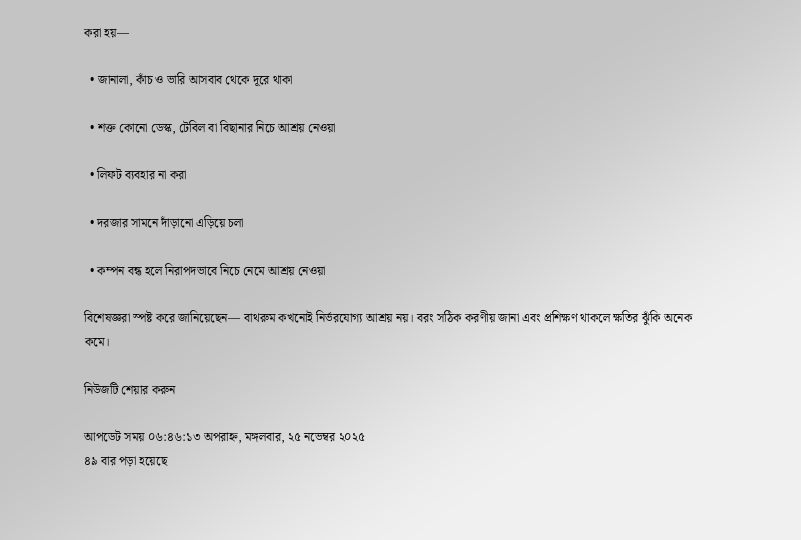করা হয়—

  • জানালা, কাঁচ ও ভারি আসবাব থেকে দূরে থাকা

  • শক্ত কোনো ডেস্ক, টেবিল বা বিছানার নিচে আশ্রয় নেওয়া

  • লিফট ব্যবহার না করা

  • দরজার সামনে দাঁড়ানো এড়িয়ে চলা

  • কম্পন বন্ধ হলে নিরাপদভাবে নিচে নেমে আশ্রয় নেওয়া

বিশেষজ্ঞরা স্পষ্ট করে জানিয়েছেন— বাথরুম কখনোই নির্ভরযোগ্য আশ্রয় নয়। বরং সঠিক করণীয় জানা এবং প্রশিক্ষণ থাকলে ক্ষতির ঝুঁকি অনেক কমে।

নিউজটি শেয়ার করুন

আপডেট সময় ০৬:৪৬:১৩ অপরাহ্ন, মঙ্গলবার, ২৫ নভেম্বর ২০২৫
৪৯ বার পড়া হয়েছে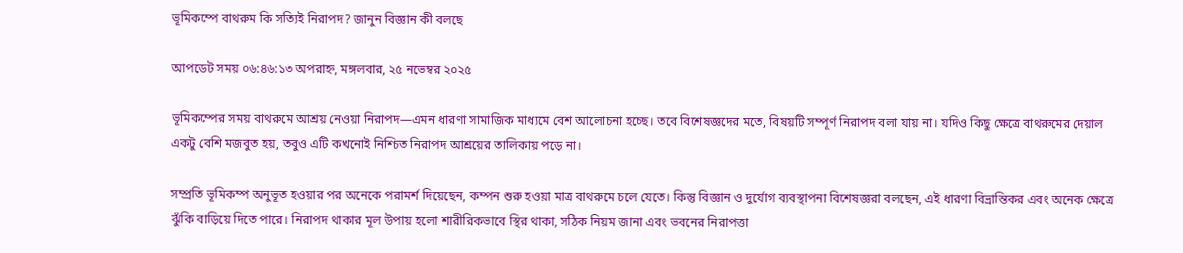ভূমিকম্পে বাথরুম কি সত্যিই নিরাপদ? জানুন বিজ্ঞান কী বলছে

আপডেট সময় ০৬:৪৬:১৩ অপরাহ্ন, মঙ্গলবার, ২৫ নভেম্বর ২০২৫

ভূমিকম্পের সময় বাথরুমে আশ্রয় নেওয়া নিরাপদ—এমন ধারণা সামাজিক মাধ্যমে বেশ আলোচনা হচ্ছে। তবে বিশেষজ্ঞদের মতে, বিষয়টি সম্পূর্ণ নিরাপদ বলা যায় না। যদিও কিছু ক্ষেত্রে বাথরুমের দেয়াল একটু বেশি মজবুত হয়, তবুও এটি কখনোই নিশ্চিত নিরাপদ আশ্রয়ের তালিকায় পড়ে না।

সম্প্রতি ভূমিকম্প অনুভূত হওয়ার পর অনেকে পরামর্শ দিয়েছেন, কম্পন শুরু হওয়া মাত্র বাথরুমে চলে যেতে। কিন্তু বিজ্ঞান ও দুর্যোগ ব্যবস্থাপনা বিশেষজ্ঞরা বলছেন, এই ধারণা বিভ্রান্তিকর এবং অনেক ক্ষেত্রে ঝুঁকি বাড়িয়ে দিতে পারে। নিরাপদ থাকার মূল উপায় হলো শারীরিকভাবে স্থির থাকা, সঠিক নিয়ম জানা এবং ভবনের নিরাপত্তা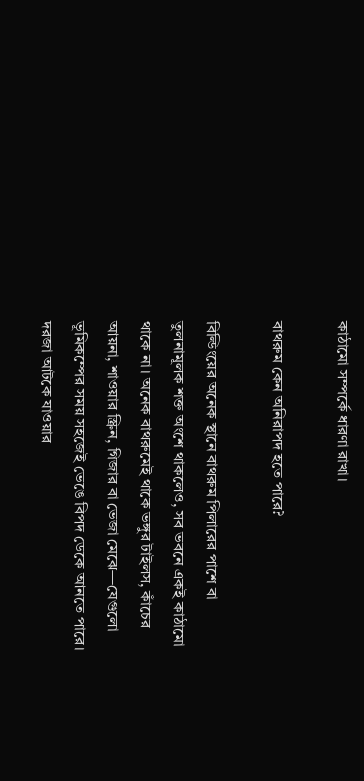কাঠামো সম্পর্কে ধারণা রাখা।

বাথরুম কেন অনিরাপদ হতে পারে?

বিল্ডিংয়ের অনেক স্থানে বাথরুম পিলারের পাশে বা তুলনামূলক শক্ত অংশে থাকলেও, সব ভবনে একই কাঠামো থাকে না। অনেক বাথরুমেই থাকে ভঙ্গুর টাইলস, কাঁচের আয়না, শাওয়ার স্ক্রিন, গিজার বা ভেজা মেঝে—যেগুলো ভূমিকম্পের সময় সহজেই ভেঙে বিপদ ডেকে আনতে পারে। দরজা আটকে যাওয়ার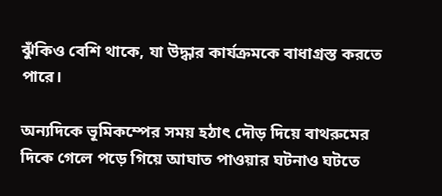ঝুঁকিও বেশি থাকে, যা উদ্ধার কার্যক্রমকে বাধাগ্রস্ত করতে পারে।

অন্যদিকে ভূমিকম্পের সময় হঠাৎ দৌড় দিয়ে বাথরুমের দিকে গেলে পড়ে গিয়ে আঘাত পাওয়ার ঘটনাও ঘটতে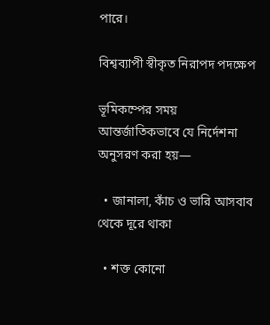পারে।

বিশ্বব্যাপী স্বীকৃত নিরাপদ পদক্ষেপ

ভূমিকম্পের সময় আন্তর্জাতিকভাবে যে নির্দেশনা অনুসরণ করা হয়—

  • জানালা, কাঁচ ও ভারি আসবাব থেকে দূরে থাকা

  • শক্ত কোনো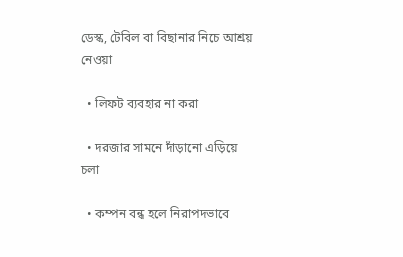ডেস্ক, টেবিল বা বিছানার নিচে আশ্রয় নেওয়া

  • লিফট ব্যবহার না করা

  • দরজার সামনে দাঁড়ানো এড়িয়ে চলা

  • কম্পন বন্ধ হলে নিরাপদভাবে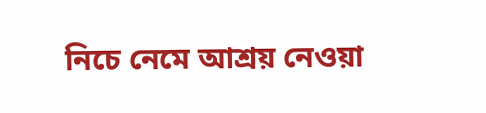নিচে নেমে আশ্রয় নেওয়া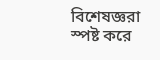বিশেষজ্ঞরা স্পষ্ট করে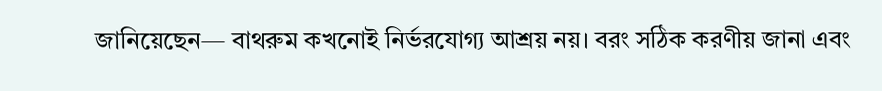জানিয়েছেন— বাথরুম কখনোই নির্ভরযোগ্য আশ্রয় নয়। বরং সঠিক করণীয় জানা এবং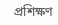প্রশিক্ষণ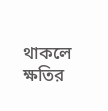থাকলে ক্ষতির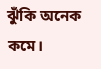ঝুঁকি অনেক কমে।